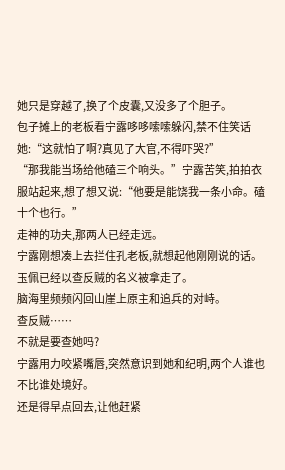她只是穿越了,换了个皮囊,又没多了个胆子。
包子摊上的老板看宁露哆哆嗦嗦躲闪,禁不住笑话她:“这就怕了啊?真见了大官,不得吓哭?”
“那我能当场给他磕三个响头。”宁露苦笑,拍拍衣服站起来,想了想又说:“他要是能饶我一条小命。磕十个也行。”
走神的功夫,那两人已经走远。
宁露刚想凑上去拦住孔老板,就想起他刚刚说的话。
玉佩已经以查反贼的名义被拿走了。
脑海里频频闪回山崖上原主和追兵的对峙。
查反贼……
不就是要查她吗?
宁露用力咬紧嘴唇,突然意识到她和纪明,两个人谁也不比谁处境好。
还是得早点回去,让他赶紧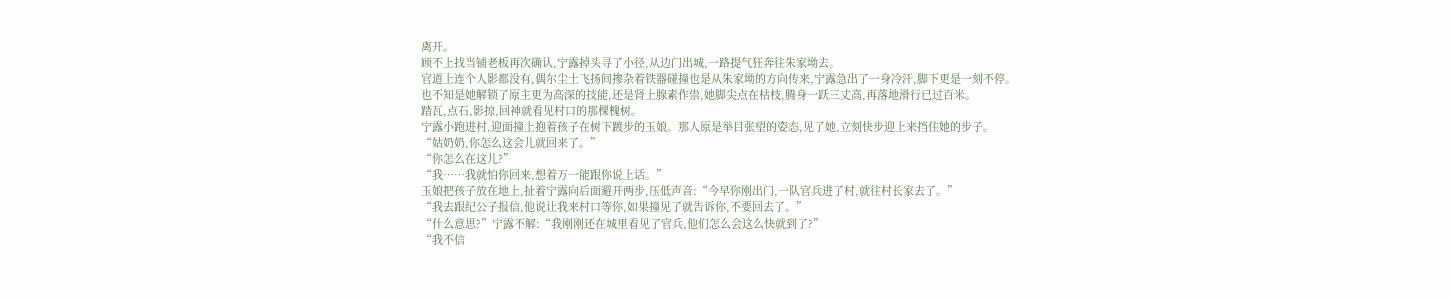离开。
顾不上找当铺老板再次确认,宁露掉头寻了小径,从边门出城,一路提气狂奔往朱家坳去。
官道上连个人影都没有,偶尔尘土飞扬间掺杂着铁器碰撞也是从朱家坳的方向传来,宁露急出了一身冷汗,脚下更是一刻不停。
也不知是她解锁了原主更为高深的技能,还是肾上腺素作祟,她脚尖点在枯枝,腾身一跃三丈高,再落地滑行已过百米。
踏瓦,点石,影掠,回神就看见村口的那棵槐树。
宁露小跑进村,迎面撞上抱着孩子在树下踱步的玉娘。那人原是举目张望的姿态,见了她,立刻快步迎上来挡住她的步子。
“姑奶奶,你怎么这会儿就回来了。”
“你怎么在这儿?”
“我……我就怕你回来,想着万一能跟你说上话。”
玉娘把孩子放在地上,扯着宁露向后面避开两步,压低声音:“今早你刚出门,一队官兵进了村,就往村长家去了。”
“我去跟纪公子报信,他说让我来村口等你,如果撞见了就告诉你,不要回去了。”
“什么意思?”宁露不解:“我刚刚还在城里看见了官兵,他们怎么会这么快就到了?”
“我不信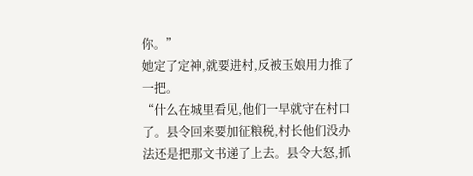你。”
她定了定神,就要进村,反被玉娘用力推了一把。
“什么在城里看见,他们一早就守在村口了。县令回来要加征粮税,村长他们没办法还是把那文书递了上去。县令大怒,抓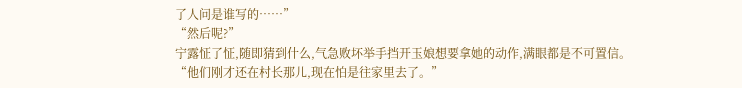了人问是谁写的……”
“然后呢?”
宁露怔了怔,随即猜到什么,气急败坏举手挡开玉娘想要拿她的动作,满眼都是不可置信。
“他们刚才还在村长那儿,现在怕是往家里去了。”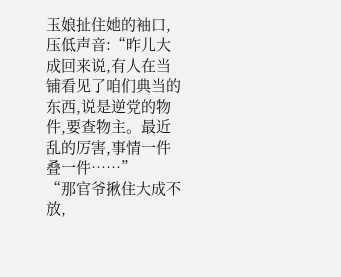玉娘扯住她的袖口,压低声音:“昨儿大成回来说,有人在当铺看见了咱们典当的东西,说是逆党的物件,要查物主。最近乱的厉害,事情一件叠一件……”
“那官爷揪住大成不放,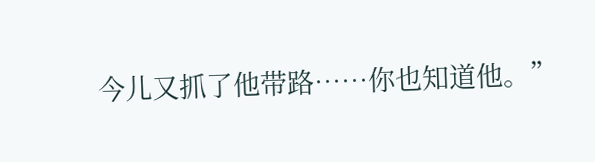今儿又抓了他带路……你也知道他。”